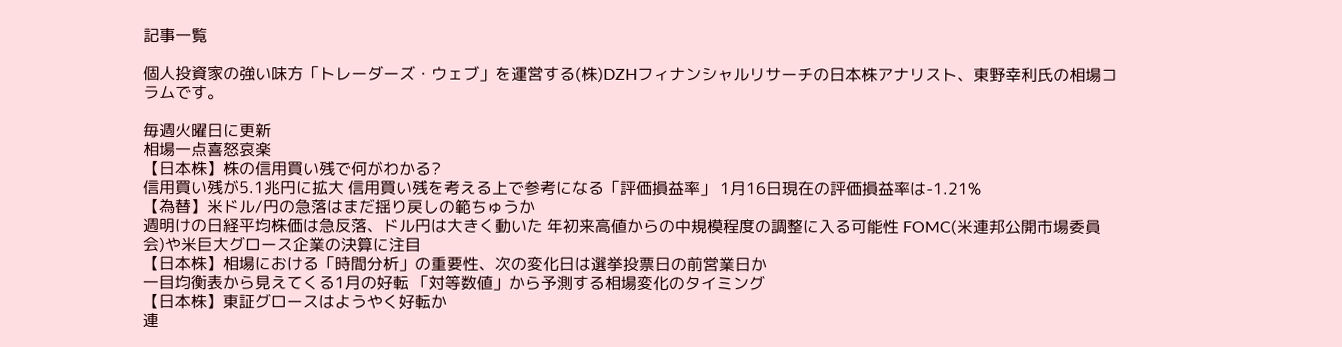記事一覧

個人投資家の強い味方「トレーダーズ・ウェブ」を運営する(株)DZHフィナンシャルリサーチの日本株アナリスト、東野幸利氏の相場コラムです。

毎週火曜日に更新
相場一点喜怒哀楽
【日本株】株の信用買い残で何がわかる?
信用買い残が5.1兆円に拡大 信用買い残を考える上で参考になる「評価損益率」 1月16日現在の評価損益率は-1.21%
【為替】米ドル/円の急落はまだ揺り戻しの範ちゅうか
週明けの日経平均株価は急反落、ドル円は大きく動いた 年初来高値からの中規模程度の調整に入る可能性 FOMC(米連邦公開市場委員会)や米巨大グロース企業の決算に注目
【日本株】相場における「時間分析」の重要性、次の変化日は選挙投票日の前営業日か
一目均衡表から見えてくる1月の好転 「対等数値」から予測する相場変化のタイミング
【日本株】東証グロースはようやく好転か
連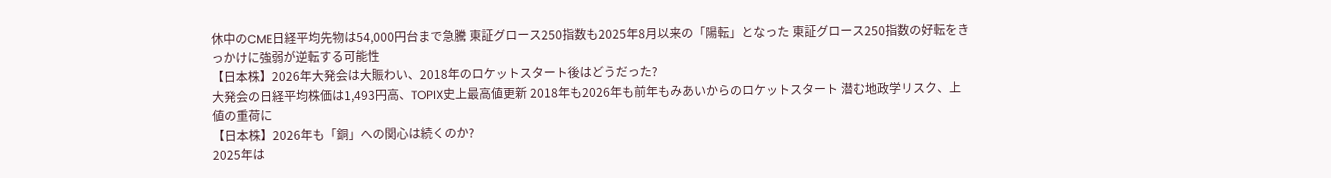休中のCME日経平均先物は54,000円台まで急騰 東証グロース250指数も2025年8月以来の「陽転」となった 東証グロース250指数の好転をきっかけに強弱が逆転する可能性
【日本株】2026年大発会は大賑わい、2018年のロケットスタート後はどうだった?
大発会の日経平均株価は1,493円高、TOPIX史上最高値更新 2018年も2026年も前年もみあいからのロケットスタート 潜む地政学リスク、上値の重荷に
【日本株】2026年も「銅」への関心は続くのか?
2025年は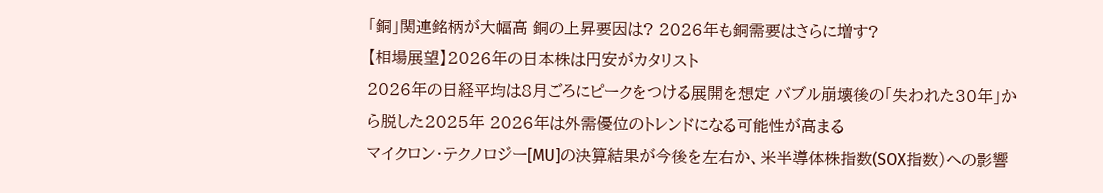「銅」関連銘柄が大幅高 銅の上昇要因は? 2026年も銅需要はさらに増す?
【相場展望】2026年の日本株は円安がカタリスト
2026年の日経平均は8月ごろにピークをつける展開を想定 バブル崩壊後の「失われた30年」から脱した2025年 2026年は外需優位のトレンドになる可能性が高まる
マイクロン・テクノロジー[MU]の決算結果が今後を左右か、米半導体株指数(SOX指数)への影響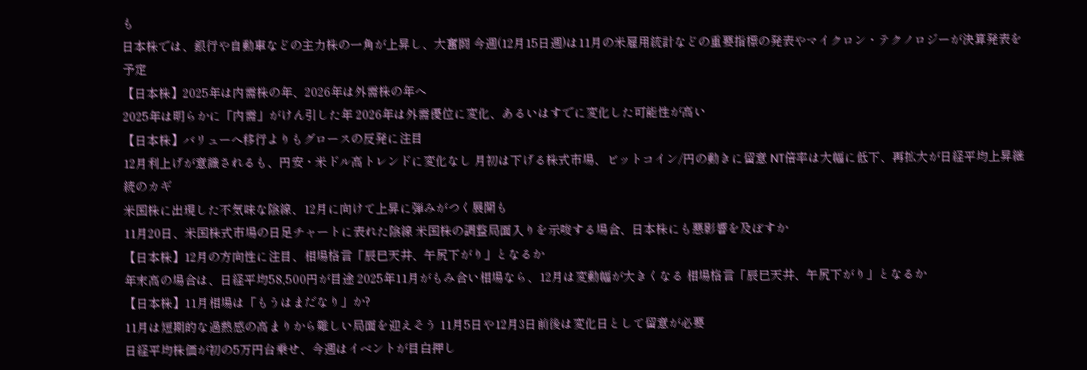も
日本株では、銀行や自動車などの主力株の一角が上昇し、大奮闘 今週(12月15日週)は11月の米雇用統計などの重要指標の発表やマイクロン・テクノロジーが決算発表を予定
【日本株】2025年は内需株の年、2026年は外需株の年へ
2025年は明らかに「内需」がけん引した年 2026年は外需優位に変化、あるいはすでに変化した可能性が高い
【日本株】バリューへ移行よりもグロースの反発に注目
12月利上げが意識されるも、円安・米ドル高トレンドに変化なし 月初は下げる株式市場、ビットコイン/円の動きに留意 NT倍率は大幅に低下、再拡大が日経平均上昇継続のカギ
米国株に出現した不気味な陰線、12月に向けて上昇に弾みがつく展開も
11月20日、米国株式市場の日足チャートに表れた陰線 米国株の調整局面入りを示唆する場合、日本株にも悪影響を及ぼすか
【日本株】12月の方向性に注目、相場格言「辰巳天井、午尻下がり」となるか
年末高の場合は、日経平均58,500円が目途 2025年11月がもみ合い相場なら、12月は変動幅が大きくなる 相場格言「辰巳天井、午尻下がり」となるか
【日本株】11月相場は「もうはまだなり」か?
11月は短期的な過熱感の高まりから難しい局面を迎えそう 11月5日や12月3日前後は変化日として留意が必要
日経平均株価が初の5万円台乗せ、今週はイベントが目白押し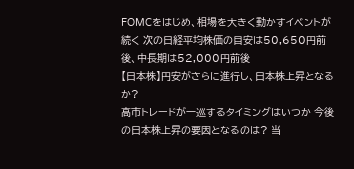FOMCをはじめ、相場を大きく動かすイベントが続く 次の日経平均株価の目安は50,650円前後、中長期は52,000円前後
【日本株】円安がさらに進行し、日本株上昇となるか?
高市トレードが一巡するタイミングはいつか 今後の日本株上昇の要因となるのは? 当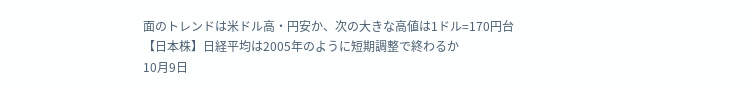面のトレンドは米ドル高・円安か、次の大きな高値は1ドル=170円台
【日本株】日経平均は2005年のように短期調整で終わるか
10月9日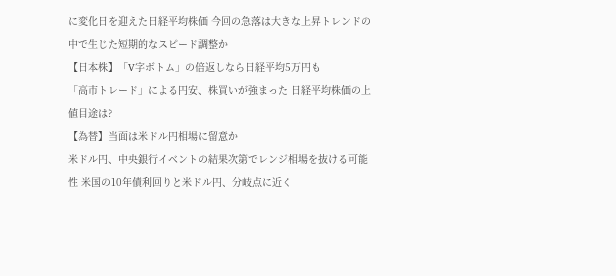に変化日を迎えた日経平均株価 今回の急落は大きな上昇トレンドの中で生じた短期的なスピード調整か
【日本株】「V字ボトム」の倍返しなら日経平均5万円も
「高市トレード」による円安、株買いが強まった 日経平均株価の上値目途は?
【為替】当面は米ドル円相場に留意か
米ドル円、中央銀行イベントの結果次第でレンジ相場を抜ける可能性 米国の10年債利回りと米ドル円、分岐点に近く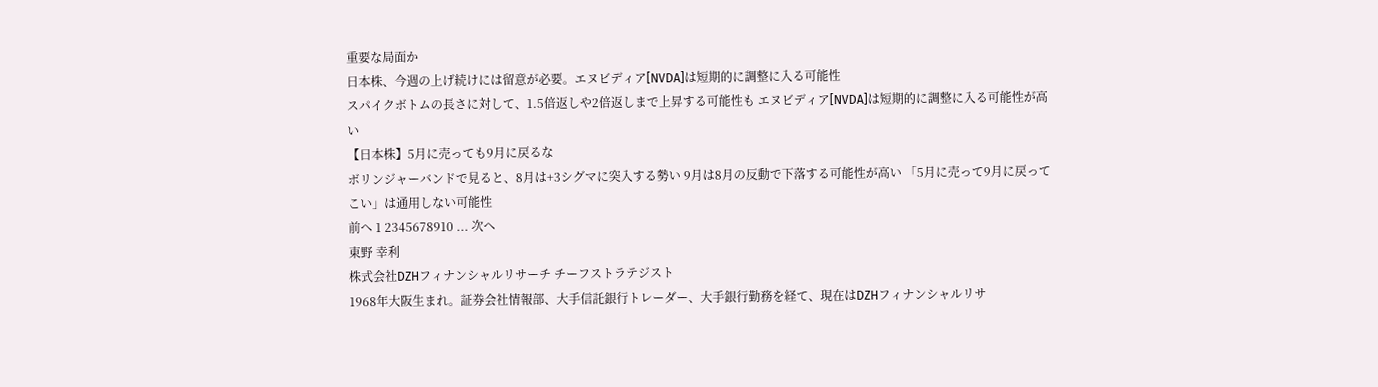重要な局面か
日本株、今週の上げ続けには留意が必要。エヌビディア[NVDA]は短期的に調整に入る可能性
スパイクボトムの長さに対して、1.5倍返しや2倍返しまで上昇する可能性も エヌビディア[NVDA]は短期的に調整に入る可能性が高い
【日本株】5月に売っても9月に戻るな
ボリンジャーバンドで見ると、8月は+3シグマに突入する勢い 9月は8月の反動で下落する可能性が高い 「5月に売って9月に戻ってこい」は通用しない可能性
前へ 1 2345678910 ... 次へ
東野 幸利
株式会社DZHフィナンシャルリサーチ チーフストラテジスト
1968年大阪生まれ。証券会社情報部、大手信託銀行トレーダー、大手銀行勤務を経て、現在はDZHフィナンシャルリサ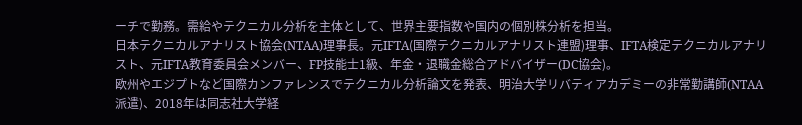ーチで勤務。需給やテクニカル分析を主体として、世界主要指数や国内の個別株分析を担当。
日本テクニカルアナリスト協会(NTAA)理事長。元IFTA(国際テクニカルアナリスト連盟)理事、IFTA検定テクニカルアナリスト、元IFTA教育委員会メンバー、FP技能士1級、年金・退職金総合アドバイザー(DC協会)。
欧州やエジプトなど国際カンファレンスでテクニカル分析論文を発表、明治大学リバティアカデミーの非常勤講師(NTAA派遣)、2018年は同志社大学経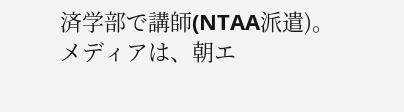済学部で講師(NTAA派遣)。メディアは、朝エ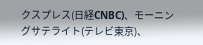クスプレス(日経CNBC)、モーニングサテライト(テレビ東京)、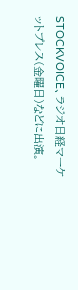STOCKVOICE、ラジオ日経マーケットプレス(金曜日)などに出演。